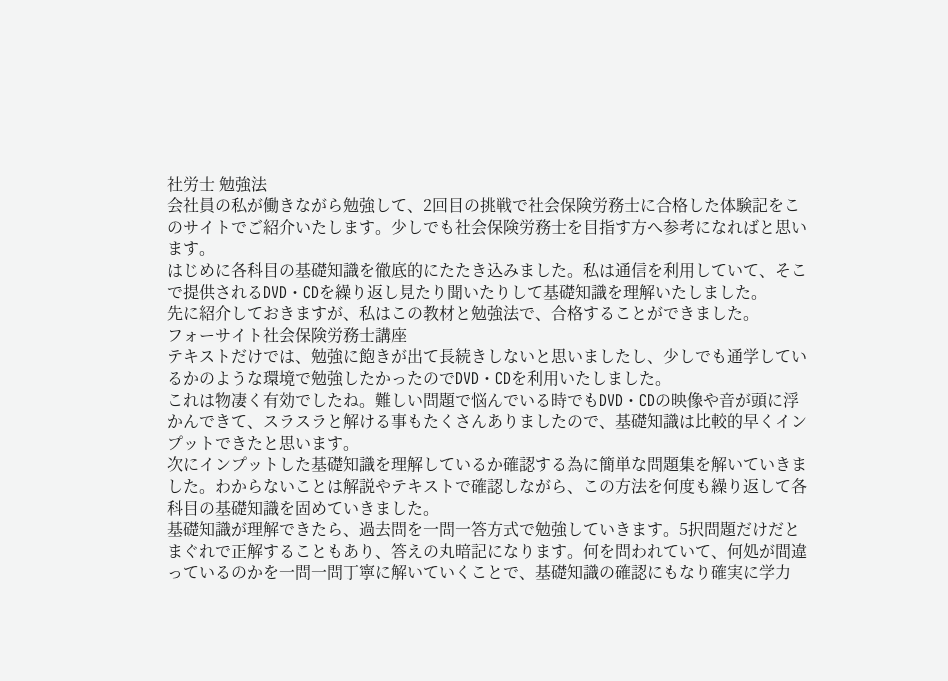社労士 勉強法
会社員の私が働きながら勉強して、2回目の挑戦で社会保険労務士に合格した体験記をこのサイトでご紹介いたします。少しでも社会保険労務士を目指す方へ参考になればと思います。
はじめに各科目の基礎知識を徹底的にたたき込みました。私は通信を利用していて、そこで提供されるDVD・CDを繰り返し見たり聞いたりして基礎知識を理解いたしました。
先に紹介しておきますが、私はこの教材と勉強法で、合格することができました。
フォーサイト社会保険労務士講座
テキストだけでは、勉強に飽きが出て長続きしないと思いましたし、少しでも通学しているかのような環境で勉強したかったのでDVD・CDを利用いたしました。
これは物凄く有効でしたね。難しい問題で悩んでいる時でもDVD・CDの映像や音が頭に浮かんできて、スラスラと解ける事もたくさんありましたので、基礎知識は比較的早くインプットできたと思います。
次にインプットした基礎知識を理解しているか確認する為に簡単な問題集を解いていきました。わからないことは解説やテキストで確認しながら、この方法を何度も繰り返して各科目の基礎知識を固めていきました。
基礎知識が理解できたら、過去問を一問一答方式で勉強していきます。5択問題だけだとまぐれで正解することもあり、答えの丸暗記になります。何を問われていて、何処が間違っているのかを一問一問丁寧に解いていくことで、基礎知識の確認にもなり確実に学力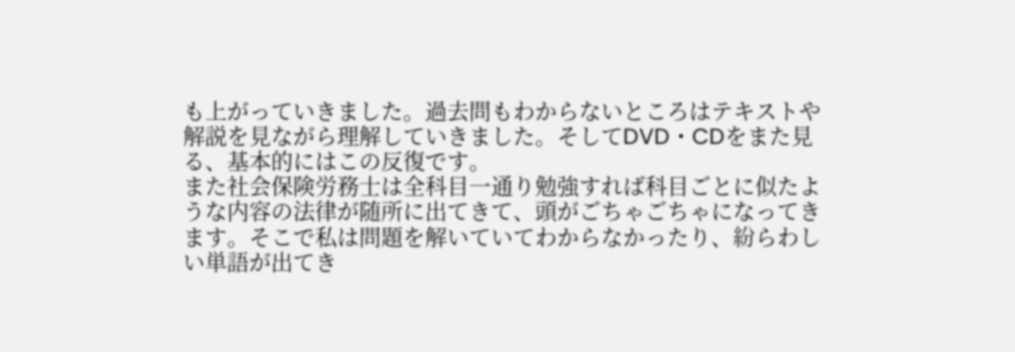も上がっていきました。過去問もわからないところはテキストや解説を見ながら理解していきました。そしてDVD・CDをまた見る、基本的にはこの反復です。
また社会保険労務士は全科目一通り勉強すれば科目ごとに似たような内容の法律が随所に出てきて、頭がごちゃごちゃになってきます。そこで私は問題を解いていてわからなかったり、紛らわしい単語が出てき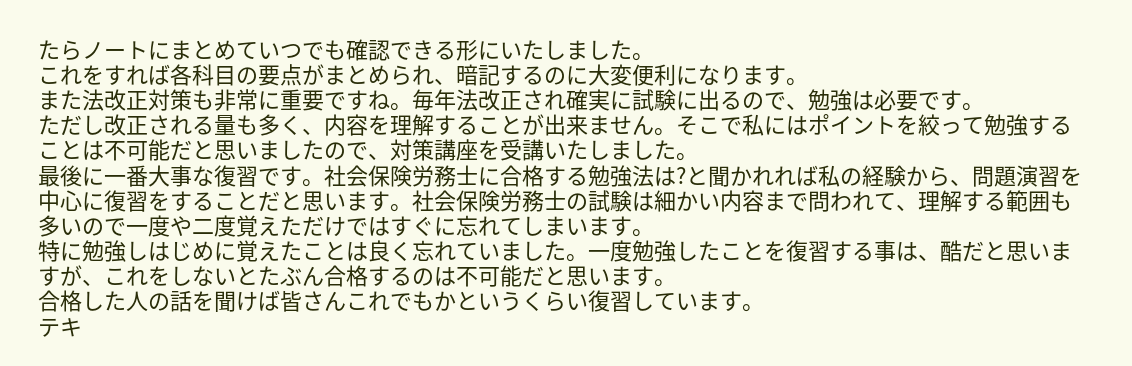たらノートにまとめていつでも確認できる形にいたしました。
これをすれば各科目の要点がまとめられ、暗記するのに大変便利になります。
また法改正対策も非常に重要ですね。毎年法改正され確実に試験に出るので、勉強は必要です。
ただし改正される量も多く、内容を理解することが出来ません。そこで私にはポイントを絞って勉強することは不可能だと思いましたので、対策講座を受講いたしました。
最後に一番大事な復習です。社会保険労務士に合格する勉強法は?と聞かれれば私の経験から、問題演習を中心に復習をすることだと思います。社会保険労務士の試験は細かい内容まで問われて、理解する範囲も多いので一度や二度覚えただけではすぐに忘れてしまいます。
特に勉強しはじめに覚えたことは良く忘れていました。一度勉強したことを復習する事は、酷だと思いますが、これをしないとたぶん合格するのは不可能だと思います。
合格した人の話を聞けば皆さんこれでもかというくらい復習しています。
テキ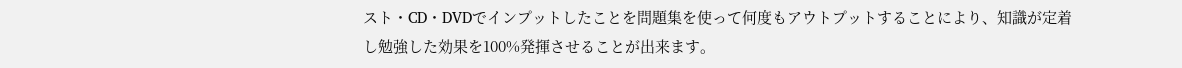スト・CD・DVDでインプットしたことを問題集を使って何度もアウトプットすることにより、知識が定着し勉強した効果を100%発揮させることが出来ます。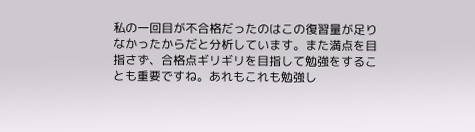私の一回目が不合格だったのはこの復習量が足りなかったからだと分析しています。また満点を目指さず、合格点ギリギリを目指して勉強をすることも重要ですね。あれもこれも勉強し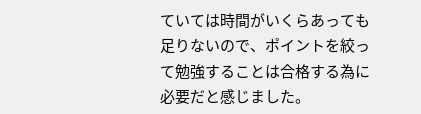ていては時間がいくらあっても足りないので、ポイントを絞って勉強することは合格する為に必要だと感じました。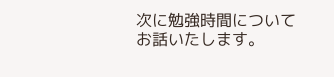次に勉強時間についてお話いたします。